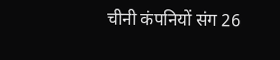चीनी कंपनियों संग 26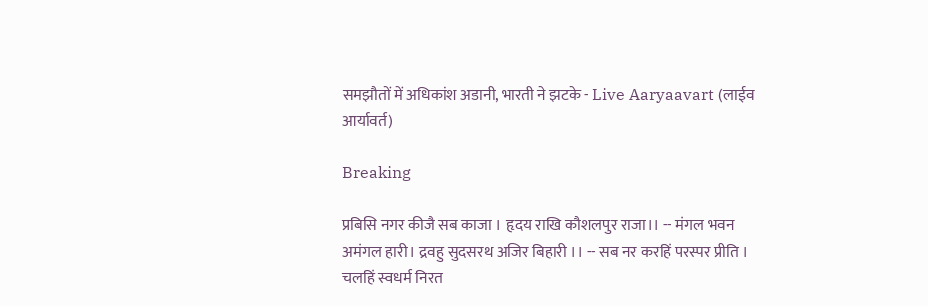समझौतों में अधिकांश अडानी, भारती ने झटके - Live Aaryaavart (लाईव आर्यावर्त)

Breaking

प्रबिसि नगर कीजै सब काजा । हृदय राखि कौशलपुर राजा।। -- मंगल भवन अमंगल हारी। द्रवहु सुदसरथ अजिर बिहारी ।। -- सब नर करहिं परस्पर प्रीति । चलहिं स्वधर्म निरत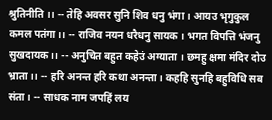श्रुतिनीति ।। -- तेहि अवसर सुनि शिव धनु भंगा । आयउ भृगुकुल कमल पतंगा।। -- राजिव नयन धरैधनु सायक । भगत विपत्ति भंजनु सुखदायक।। -- अनुचित बहुत कहेउं अग्याता । छमहु क्षमा मंदिर दोउ भ्राता।। -- हरि अनन्त हरि कथा अनन्ता। कहहि सुनहि बहुविधि सब संता। -- साधक नाम जपहिं लय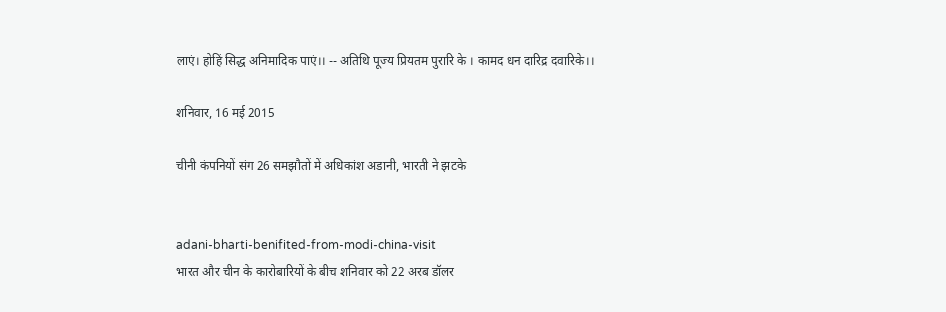लाएं। होहिं सिद्ध अनिमादिक पाएं।। -- अतिथि पूज्य प्रियतम पुरारि के । कामद धन दारिद्र दवारिके।।

शनिवार, 16 मई 2015

चीनी कंपनियों संग 26 समझौतों में अधिकांश अडानी, भारती ने झटके


adani-bharti-benifited-from-modi-china-visit
भारत और चीन के कारोबारियों के बीच शनिवार को 22 अरब डॉलर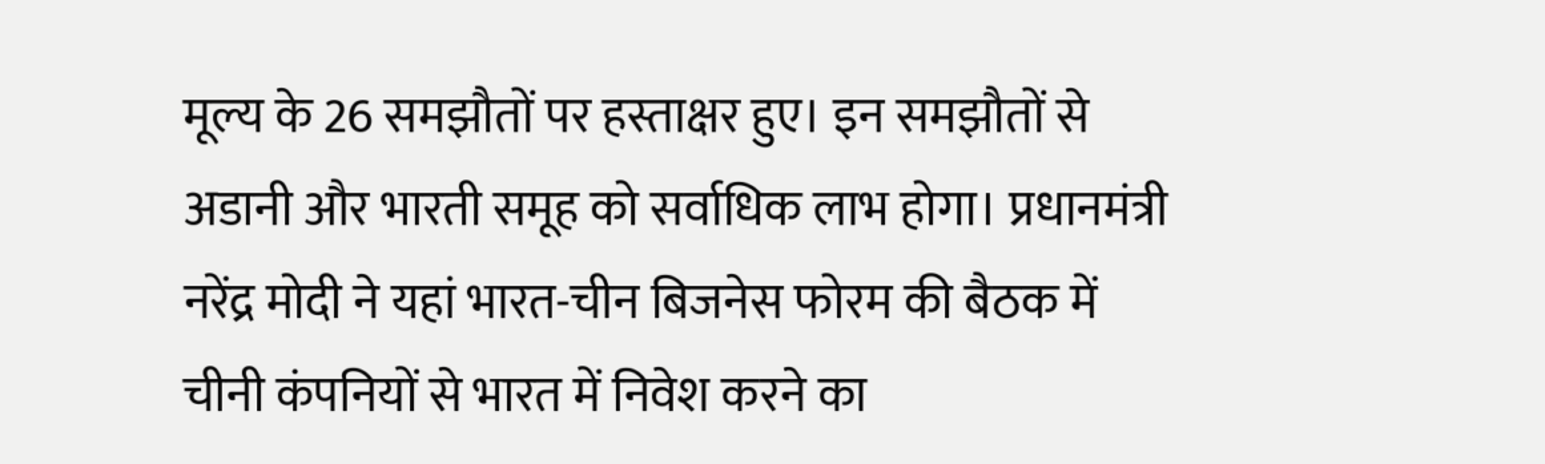मूल्य के 26 समझौतों पर हस्ताक्षर हुए। इन समझौतों से अडानी और भारती समूह को सर्वाधिक लाभ होगा। प्रधानमंत्री नरेंद्र मोदी ने यहां भारत-चीन बिजनेस फोरम की बैठक में चीनी कंपनियों से भारत में निवेश करने का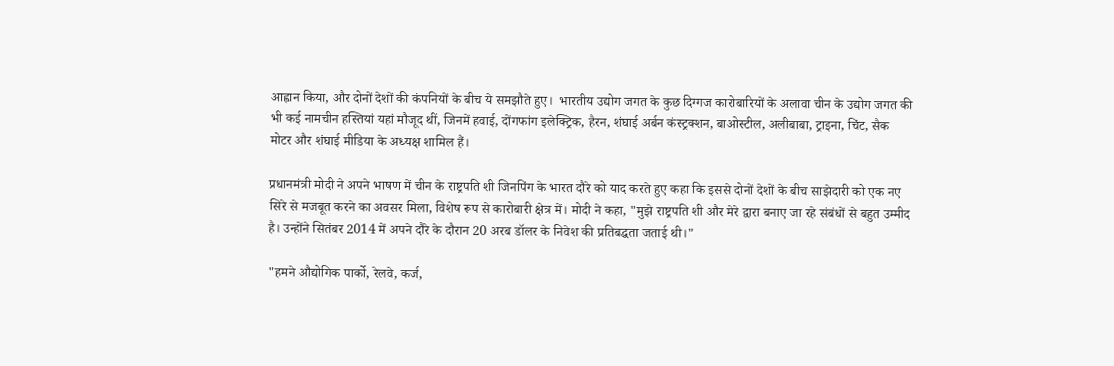आह्वान किया, और दोनों देशों की कंपनियों के बीच ये समझौते हुए।  भारतीय उद्योग जगत के कुछ दिग्गज कारोबारियों के अलावा चीन के उद्योग जगत की भी कई नामचीन हस्तियां यहां मौजूद थीं, जिनमें हवाई, दोंगफांग इलेक्ट्रिक, हैरन, शंघाई अर्बन कंस्ट्रक्शन, बाओस्टील, अलीबाबा, ट्राइना, चिंट, सैक मोटर और शंघाई मीडिया के अध्यक्ष शामिल हैं।

प्रधानमंत्री मोदी ने अपने भाषण में चीन के राष्ट्रपति शी जिनपिंग के भारत दौरे को याद करते हुए कहा कि इससे दोनों देशों के बीच साझेदारी को एक नए सिरे से मजबूत करने का अवसर मिला, विशेष रूप से कारोबारी क्षेत्र में। मोदी ने कहा, "मुझे राष्ट्रपति शी और मेरे द्वारा बनाए जा रहे संबंधों से बहुत उम्मीद है। उन्होंने सितंबर 2014 में अपने दौरे के दौरान 20 अरब डॉलर के निवेश की प्रतिबद्धता जताई थी।"

"हमने औद्योगिक पार्को, रेलवे, कर्ज,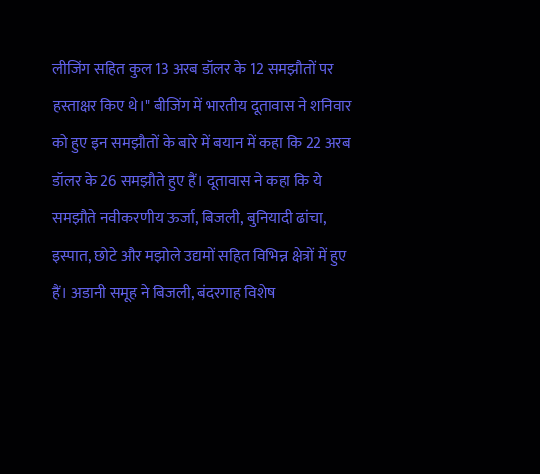लीजिंग सहित कुल 13 अरब डॉलर के 12 समझौतों पर हस्ताक्षर किए थे।" बीजिंग में भारतीय दूतावास ने शनिवार को हुए इन समझौतों के बारे में बयान में कहा कि 22 अरब डॉलर के 26 समझौते हुए हैं। दूतावास ने कहा कि ये समझौते नवीकरणीय ऊर्जा, बिजली, बुनियादी ढांचा, इस्पात, छोटे और मझोले उद्यमों सहित विभिन्न क्षेत्रों में हुए हैं। अडानी समूह ने बिजली, बंदरगाह विशेष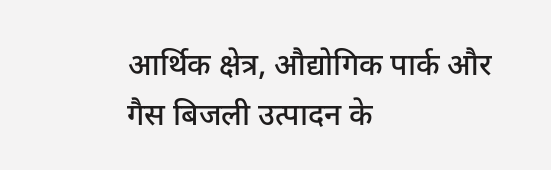आर्थिक क्षेत्र, औद्योगिक पार्क और गैस बिजली उत्पादन के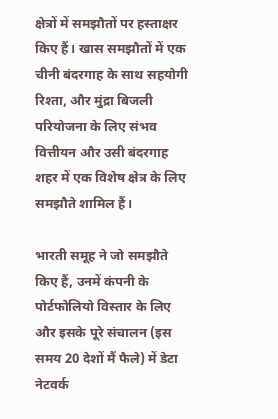क्षेत्रों में समझौतों पर हस्ताक्षर किए हैं। खास समझौतों में एक चीनी बंदरगाह के साथ सहयोगी रिश्ता, और मुंद्रा बिजली परियोजना के लिए संभव वित्तीयन और उसी बंदरगाह शहर में एक विशेष क्षेत्र के लिए समझौते शामिल हैं।

भारती समूह ने जो समझौते किए हैं, उनमें कंपनी के पोर्टफोलियो विस्तार के लिए और इसके पूरे संचालन (इस समय 20 देशों मैं फैले) में डेटा नेटवर्क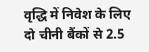वृद्धि में निवेश के लिए दो चीनी बैंकों से 2.5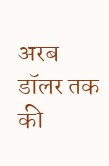अरब डॉलर तक की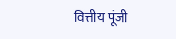वित्तीय पूंजी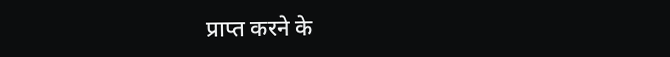प्राप्त करने के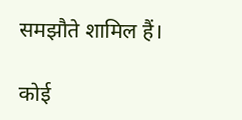समझौते शामिल हैं।

कोई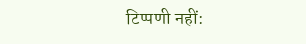टिप्पणी नहीं: